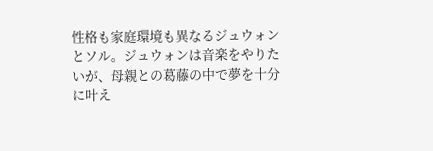性格も家庭環境も異なるジュウォンとソル。ジュウォンは音楽をやりたいが、母親との葛藤の中で夢を十分に叶え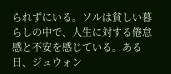られずにいる。ソルは貧しい暮らしの中で、人生に対する倦怠感と不安を感じている。ある日、ジュウォン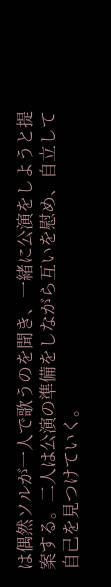は偶然ソルが一人で歌うのを聞き、一緒に公演をしようと提案する。二人は公演の準備をしながら互いを慰め、自立して自己を見つけていく。